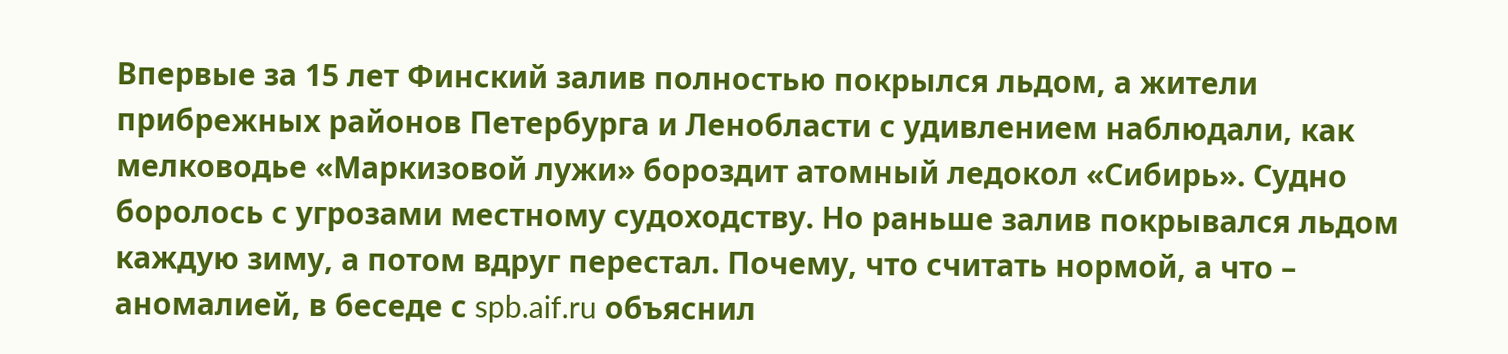Впервые за 15 лет Финский залив полностью покрылся льдом, а жители прибрежных районов Петербурга и Ленобласти с удивлением наблюдали, как мелководье «Маркизовой лужи» бороздит атомный ледокол «Сибирь». Судно боролось с угрозами местному судоходству. Но раньше залив покрывался льдом каждую зиму, а потом вдруг перестал. Почему, что считать нормой, а что – аномалией, в беседе с spb.aif.ru объяснил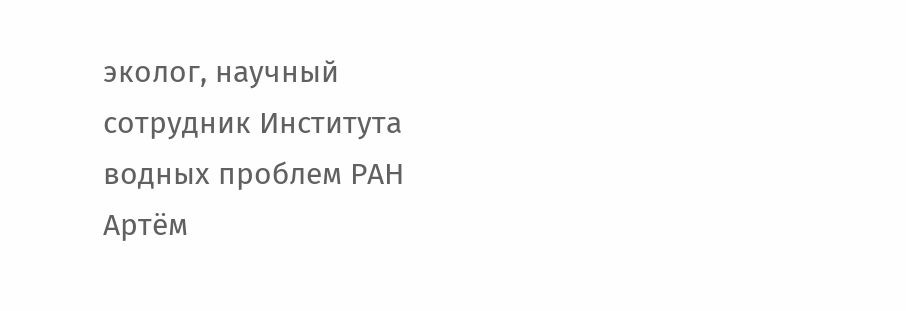эколог, научный сотрудник Института водных проблем РАН Артём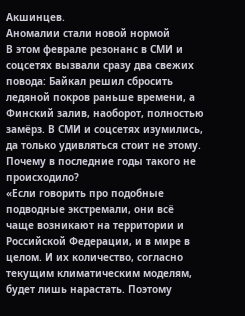Акшинцев.
Аномалии стали новой нормой
В этом феврале резонанс в СМИ и соцсетях вызвали сразу два свежих повода: Байкал решил сбросить ледяной покров раньше времени, а Финский залив, наоборот, полностью замёрз. В СМИ и соцсетях изумились, да только удивляться стоит не этому. Почему в последние годы такого не происходило?
«Если говорить про подобные подводные экстремали, они всё чаще возникают на территории и Российской Федерации, и в мире в целом. И их количество, согласно текущим климатическим моделям, будет лишь нарастать. Поэтому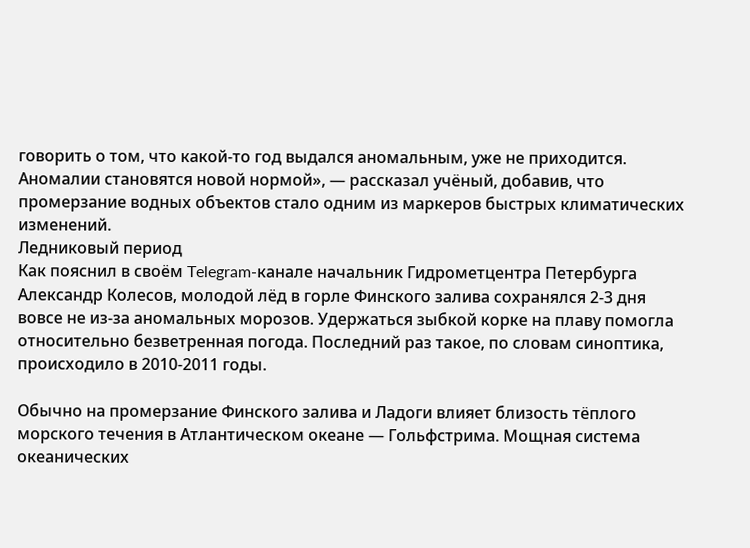говорить о том, что какой-то год выдался аномальным, уже не приходится. Аномалии становятся новой нормой», — рассказал учёный, добавив, что промерзание водных объектов стало одним из маркеров быстрых климатических изменений.
Ледниковый период
Как пояснил в своём Telegram-канале начальник Гидрометцентра Петербурга Александр Колесов, молодой лёд в горле Финского залива сохранялся 2-3 дня вовсе не из-за аномальных морозов. Удержаться зыбкой корке на плаву помогла относительно безветренная погода. Последний раз такое, по словам синоптика, происходило в 2010-2011 годы.

Обычно на промерзание Финского залива и Ладоги влияет близость тёплого морского течения в Атлантическом океане — Гольфстрима. Мощная система океанических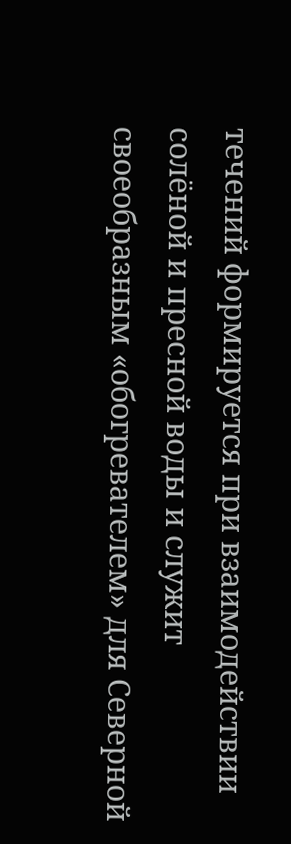течений формируется при взаимодействии солёной и пресной воды и служит своеобразным «обогревателем» для Северной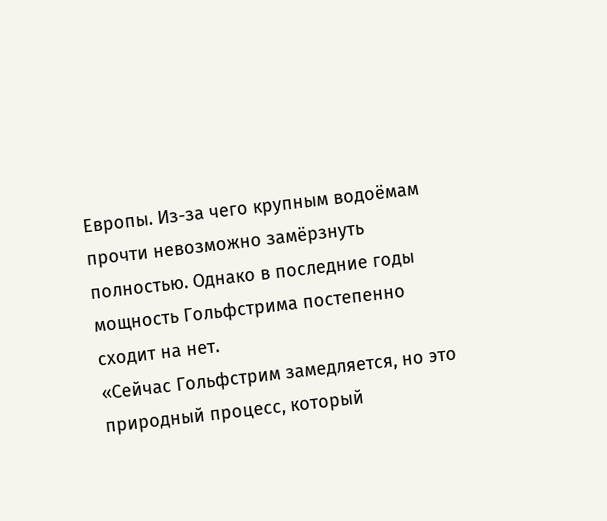Европы. Из-за чего крупным водоёмам прочти невозможно замёрзнуть полностью. Однако в последние годы мощность Гольфстрима постепенно сходит на нет.
«Сейчас Гольфстрим замедляется, но это природный процесс, который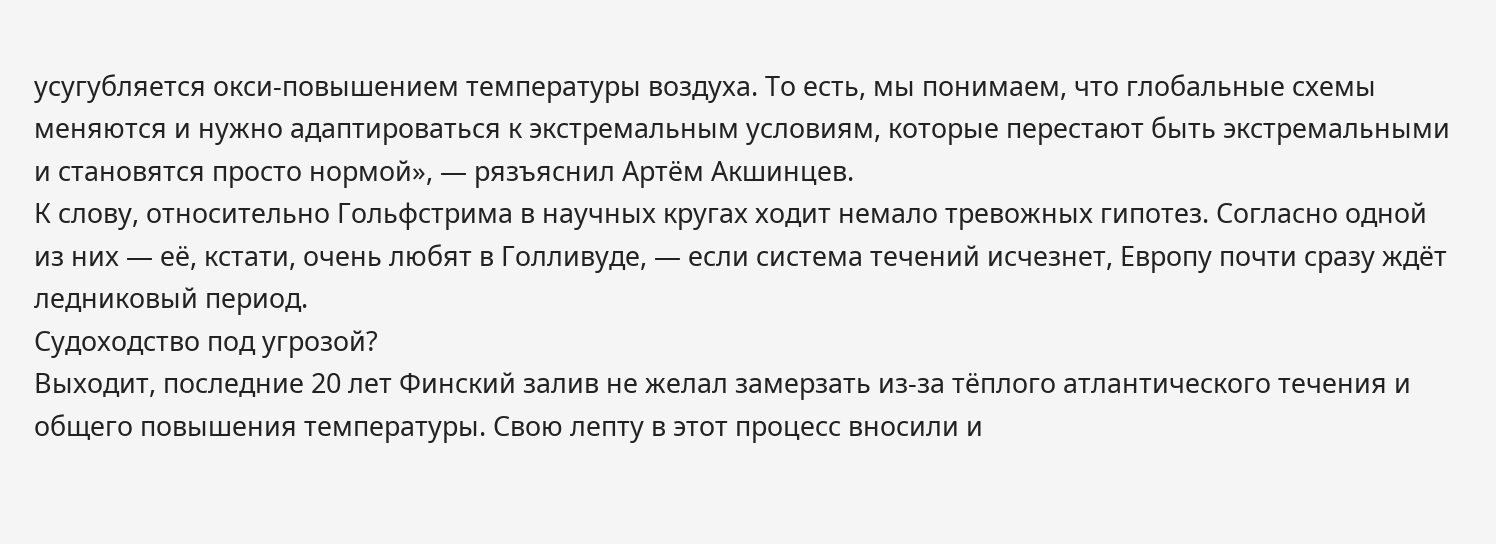усугубляется окси-повышением температуры воздуха. То есть, мы понимаем, что глобальные схемы меняются и нужно адаптироваться к экстремальным условиям, которые перестают быть экстремальными и становятся просто нормой», — рязъяснил Артём Акшинцев.
К слову, относительно Гольфстрима в научных кругах ходит немало тревожных гипотез. Согласно одной из них — её, кстати, очень любят в Голливуде, — если система течений исчезнет, Европу почти сразу ждёт ледниковый период.
Судоходство под угрозой?
Выходит, последние 20 лет Финский залив не желал замерзать из-за тёплого атлантического течения и общего повышения температуры. Свою лепту в этот процесс вносили и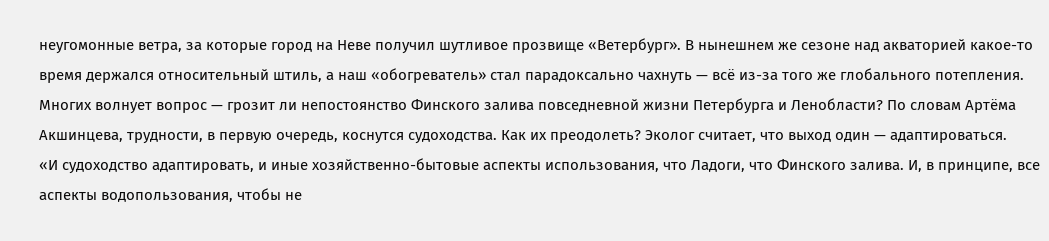неугомонные ветра, за которые город на Неве получил шутливое прозвище «Ветербург». В нынешнем же сезоне над акваторией какое-то время держался относительный штиль, а наш «обогреватель» стал парадоксально чахнуть — всё из-за того же глобального потепления.
Многих волнует вопрос — грозит ли непостоянство Финского залива повседневной жизни Петербурга и Ленобласти? По словам Артёма Акшинцева, трудности, в первую очередь, коснутся судоходства. Как их преодолеть? Эколог считает, что выход один — адаптироваться.
«И судоходство адаптировать, и иные хозяйственно-бытовые аспекты использования, что Ладоги, что Финского залива. И, в принципе, все аспекты водопользования, чтобы не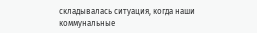складывалась ситуация, когда наши коммунальные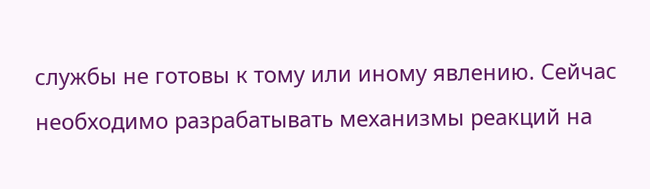службы не готовы к тому или иному явлению. Сейчас необходимо разрабатывать механизмы реакций на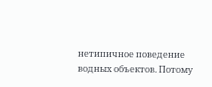нетипичное поведение водных объектов. Потому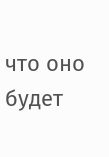что оно будет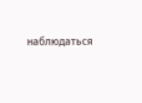наблюдаться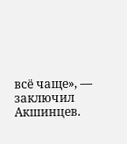всё чаще», — заключил Акшинцев.